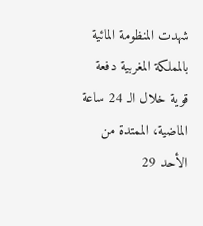شهدت المنظومة المائية بالمملكة المغربية دفعة قوية خلال الـ 24 ساعة الماضية، الممتدة من الأحد 29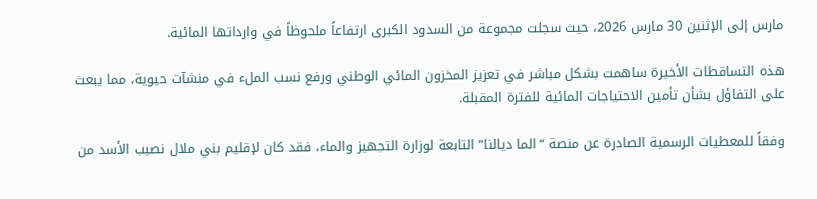مارس إلى الإثنين 30 مارس 2026، حيث سجلت مجموعة من السدود الكبرى ارتفاعاً ملحوظاً في وارداتها المائية.

هذه التساقطات الأخيرة ساهمت بشكل مباشر في تعزيز المخزون المائي الوطني ورفع نسب الملء في منشآت حيوية، مما يبعث على التفاؤل بشأن تأمين الاحتياجات المائية للفترة المقبلة.

وفقاً للمعطيات الرسمية الصادرة عن منصة “الما ديالنا” التابعة لوزارة التجهيز والماء، فقد كان لإقليم بني ملال نصيب الأسد من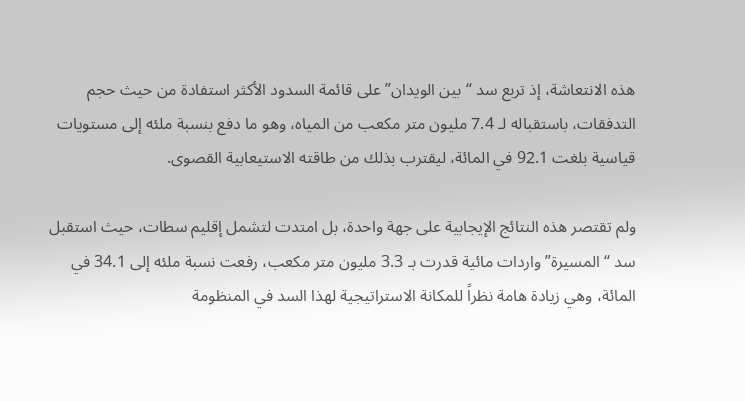هذه الانتعاشة، إذ تربع سد “بين الويدان” على قائمة السدود الأكثر استفادة من حيث حجم التدفقات، باستقباله لـ 7.4 مليون متر مكعب من المياه، وهو ما دفع بنسبة ملئه إلى مستويات قياسية بلغت 92.1 في المائة، ليقترب بذلك من طاقته الاستيعابية القصوى.

ولم تقتصر هذه النتائج الإيجابية على جهة واحدة، بل امتدت لتشمل إقليم سطات، حيث استقبل سد “المسيرة” واردات مائية قدرت بـ 3.3 مليون متر مكعب، رفعت نسبة ملئه إلى 34.1 في المائة، وهي زيادة هامة نظراً للمكانة الاستراتيجية لهذا السد في المنظومة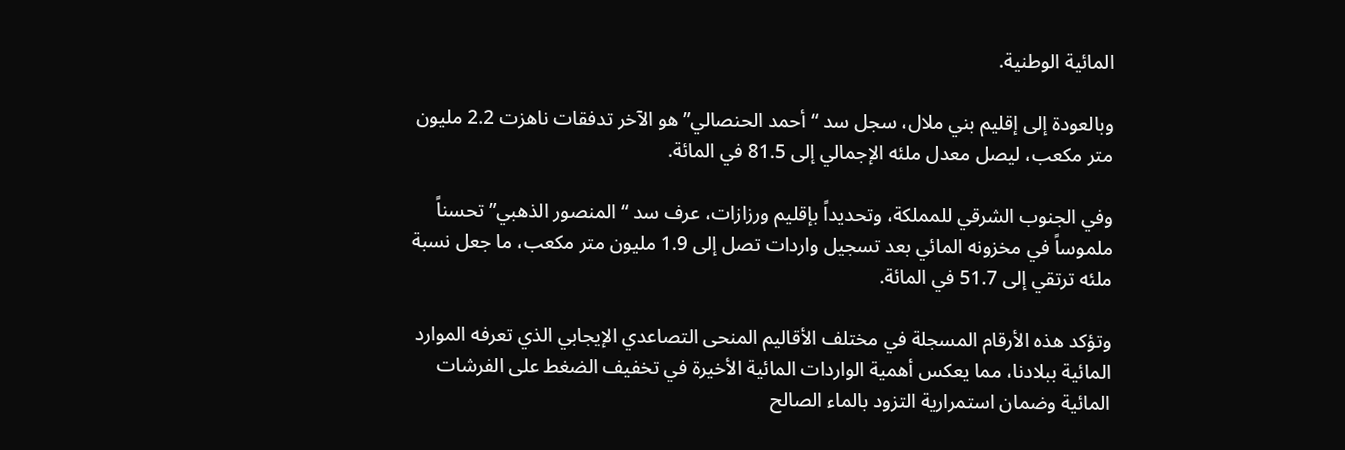المائية الوطنية.

وبالعودة إلى إقليم بني ملال، سجل سد “أحمد الحنصالي” هو الآخر تدفقات ناهزت 2.2 مليون متر مكعب، ليصل معدل ملئه الإجمالي إلى 81.5 في المائة.

وفي الجنوب الشرقي للمملكة، وتحديداً بإقليم ورزازات، عرف سد “المنصور الذهبي” تحسناً ملموساً في مخزونه المائي بعد تسجيل واردات تصل إلى 1.9 مليون متر مكعب، ما جعل نسبة ملئه ترتقي إلى 51.7 في المائة.

وتؤكد هذه الأرقام المسجلة في مختلف الأقاليم المنحى التصاعدي الإيجابي الذي تعرفه الموارد المائية ببلادنا، مما يعكس أهمية الواردات المائية الأخيرة في تخفيف الضغط على الفرشات المائية وضمان استمرارية التزود بالماء الصالح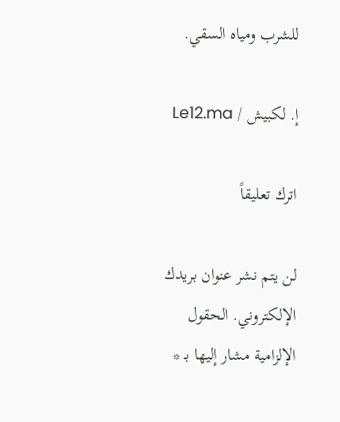للشرب ومياه السقي.

إ. لكبيش / Le12.ma

اترك تعليقاً

لن يتم نشر عنوان بريدك الإلكتروني. الحقول الإلزامية مشار إليها بـ *